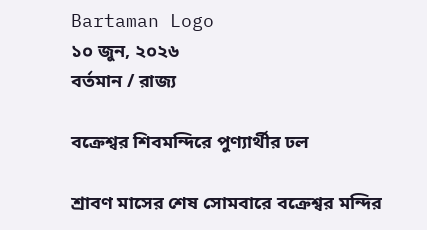Bartaman Logo
১০ জুন, ২০২৬
বর্তমান / রাজ্য

বক্রেশ্বর শিবমন্দিরে পুণ্যার্থীর ঢল

শ্রাবণ মাসের শেষ সোমবারে বক্রেশ্বর মন্দির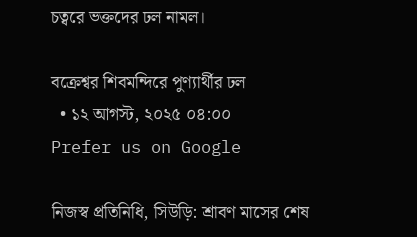চত্বরে ভক্তদের ঢল নামল।

বক্রেশ্বর শিবমন্দিরে পুণ্যার্থীর ঢল
  • ১২ আগস্ট, ২০২৫ ০৪:০০
Prefer us on Google

নিজস্ব প্রতিনিধি, সিউড়ি: শ্রাবণ মাসের শেষ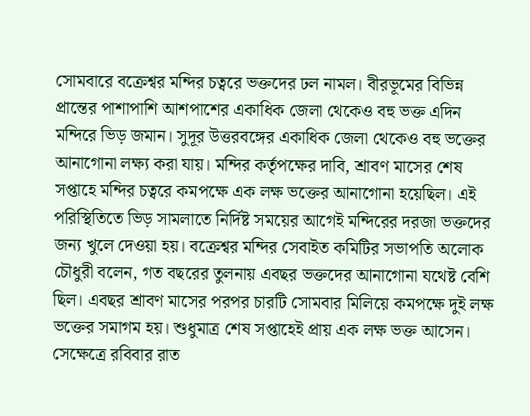সোমবারে বক্রেশ্বর মন্দির চত্বরে ভক্তদের ঢল নামল। বীরভূমের বিভিন্ন প্রান্তের পাশাপাশি আশপাশের একাধিক জেলা থেকেও বহু ভক্ত এদিন মন্দিরে ভিড় জমান। সুদূর উত্তরবঙ্গের একাধিক জেলা থেকেও বহু ভক্তের আনাগোনা লক্ষ্য করা যায়। মন্দির কর্তৃপক্ষের দাবি, শ্রাবণ মাসের শেষ সপ্তাহে মন্দির চত্বরে কমপক্ষে এক লক্ষ ভক্তের আনাগোনা হয়েছিল। এই পরিস্থিতিতে ভিড় সামলাতে নির্দিষ্ট সময়ের আগেই মন্দিরের দরজা ভক্তদের জন্য খুলে দেওয়া হয়। বক্রেশ্বর মন্দির সেবাইত কমিটির সভাপতি অলোক চৌধুরী বলেন, গত বছরের তুলনায় এবছর ভক্তদের আনাগোনা যথেষ্ট বেশি ছিল। এবছর শ্রাবণ মাসের পরপর চারটি সোমবার মিলিয়ে কমপক্ষে দুই লক্ষ ভক্তের সমাগম হয়। শুধুমাত্র শেষ সপ্তাহেই প্রায় এক লক্ষ ভক্ত আসেন। সেক্ষেত্রে রবিবার রাত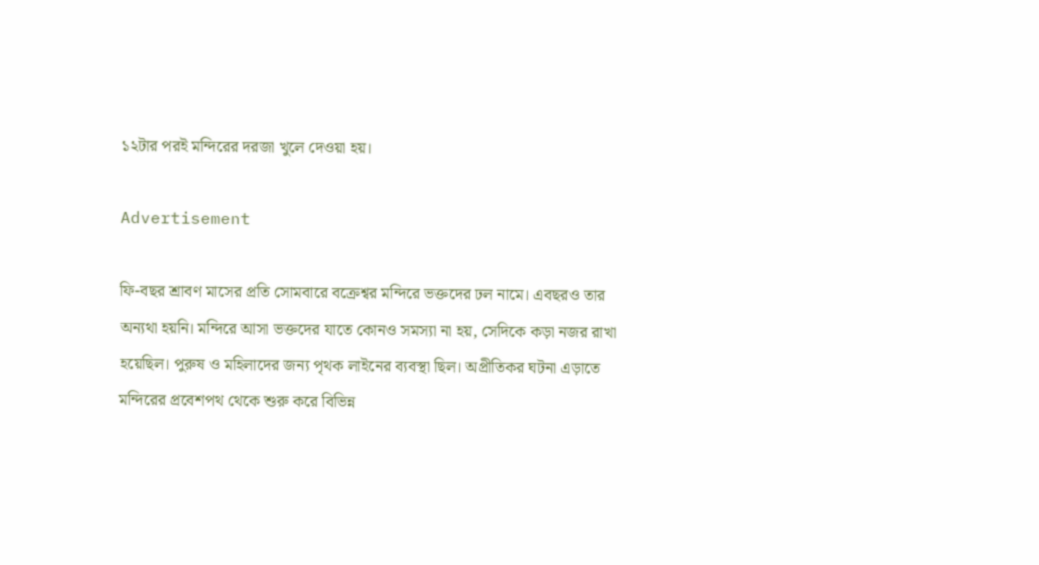১২টার পরই মন্দিরের দরজা খুলে দেওয়া হয়।

Advertisement

ফি-বছর শ্রাবণ মাসের প্রতি সোমবারে বক্রেশ্বর মন্দিরে ভক্তদের ঢল নামে। এবছরও তার অন্যথা হয়নি। মন্দিরে আসা ভক্তদের যাতে কোনও সমস্যা না হয়, সেদিকে কড়া নজর রাখা হয়েছিল। পুরুষ ও মহিলাদের জন্য পৃথক লাইনের ব্যবস্থা ছিল। অপ্রীতিকর ঘটনা এড়াতে মন্দিরের প্রবেশপথ থেকে শুরু করে বিভিন্ন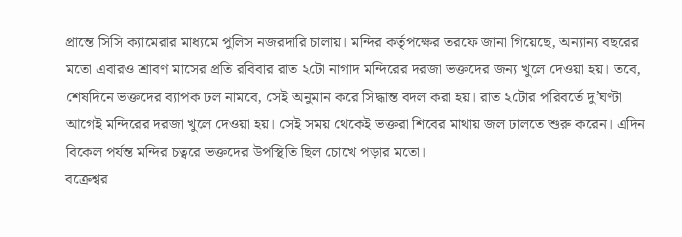প্রান্তে সিসি ক্যামেরার মাধ্যমে পুলিস নজরদারি চালায়। মন্দির কর্তৃপক্ষের তরফে জানা গিয়েছে, অন্যান্য বছরের মতো এবারও শ্রাবণ মাসের প্রতি রবিবার রাত ২টো নাগাদ মন্দিরের দরজা ভক্তদের জন্য খুলে দেওয়া হয়। তবে, শেষদিনে ভক্তদের ব্যাপক ঢল নামবে, সেই অনুমান করে সিদ্ধান্ত বদল করা হয়। রাত ২টোর পরিবর্তে দু’ঘণ্টা আগেই মন্দিরের দরজা খুলে দেওয়া হয়। সেই সময় থেকেই ভক্তরা শিবের মাথায় জল ঢালতে শুরু করেন। এদিন বিকেল পর্যন্ত মন্দির চত্বরে ভক্তদের উপস্থিতি ছিল চোখে পড়ার মতো।
বক্রেশ্বর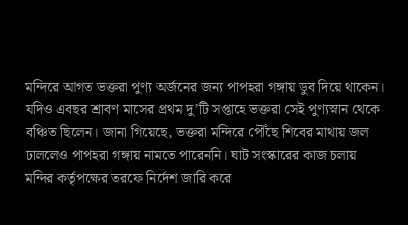মন্দিরে আগত ভক্তরা পুণ্য অর্জনের জন্য পাপহরা গঙ্গায় ডুব দিয়ে থাকেন। যদিও এবছর শ্রাবণ মাসের প্রথম দু’টি সপ্তাহে ভক্তরা সেই পুণ্যস্নান থেকে বঞ্চিত ছিলেন। জানা গিয়েছে, ভক্তরা মন্দিরে পৌঁছে শিবের মাথায় জল ঢাললেও পাপহরা গঙ্গায় নামতে পারেননি। ঘাট সংস্কারের কাজ চলায় মন্দির কর্তৃপক্ষের তরফে নির্দেশ জারি করে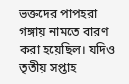ভক্তদের পাপহরা গঙ্গায় নামতে বারণ করা হয়েছিল। যদিও তৃতীয় সপ্তাহ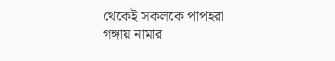থেকেই সকলকে পাপহরা গঙ্গায় নামার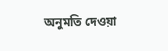অনুমতি দেওয়া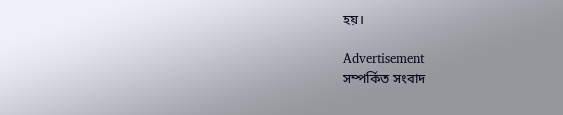হয়।

Advertisement
সম্পর্কিত সংবাদ